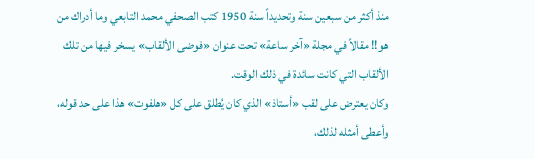منذ أكثر من سبعين سنة وتحديداً سنة 1950 كتب الصحفي محمد التابعي وما أدراك من هو!! مقالاً في مجلة «آخر ساعة» تحت عنوان «فوضى الألقاب» يسخر فيها من تلك الألقاب التي كانت سائدة في ذلك الوقت.
وكان يعترض على لقب «أستاذ» الذي كان يُطلق على كل «هلفوت» هذا على حد قوله، وأعطى أمثله لذلك،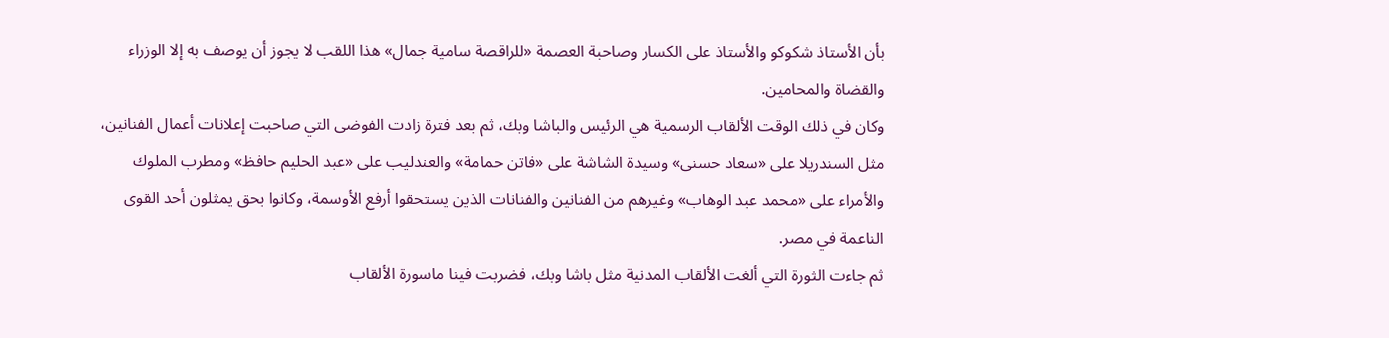بأن الأستاذ شكوكو والأستاذ على الكسار وصاحبة العصمة «للراقصة سامية جمال» هذا اللقب لا يجوز أن يوصف به إلا الوزراء والقضاة والمحامين.
وكان في ذلك الوقت الألقاب الرسمية هي الرئيس والباشا وبك، ثم بعد فترة زادت الفوضى التي صاحبت إعلانات أعمال الفنانين، مثل السندريلا على «سعاد حسنى» وسيدة الشاشة على «فاتن حمامة» والعندليب على «عبد الحليم حافظ» ومطرب الملوك والأمراء على «محمد عبد الوهاب» وغيرهم من الفنانين والفنانات الذين يستحقوا أرفع الأوسمة، وكانوا بحق يمثلون أحد القوى الناعمة في مصر.
ثم جاءت الثورة التي ألغت الألقاب المدنية مثل باشا وبك، فضربت فينا ماسورة الألقاب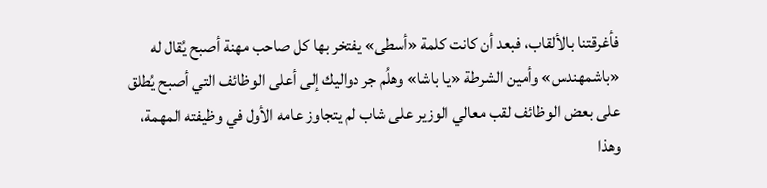فأغرقتنا بالألقاب، فبعد أن كانت كلمة «أسطى» يفتخر بها كل صاحب مهنة أصبح يُقال له «باشمهندس» وأمين الشرطة «يا باشا» وهلُم جر دواليك إلى أعلى الوظائف التي أصبح يُطلق على بعض الوظائف لقب معالي الوزير على شاب لم يتجاوز عامه الأول في وظيفته المهمة، وهذا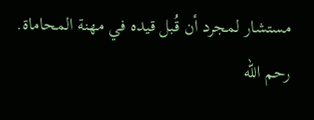مستشار لمجرد أن قُبل قيده في مهنة المحاماة.
رحم الله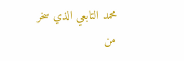محمد التابعي الذي سخر من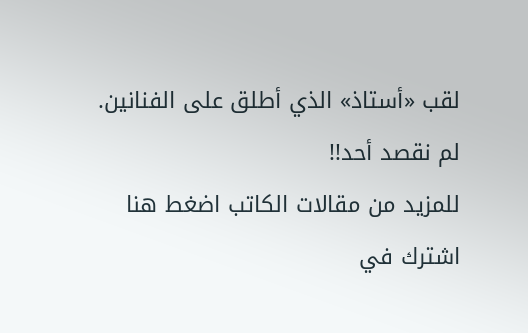لقب «أستاذ» الذي أطلق على الفنانين.
لم نقصد أحد!!
للمزيد من مقالات الكاتب اضغط هنا
اشترك في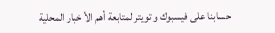حسابنا على فيسبوك و تويتر لمتابعة أهم الأ خبار المحلية